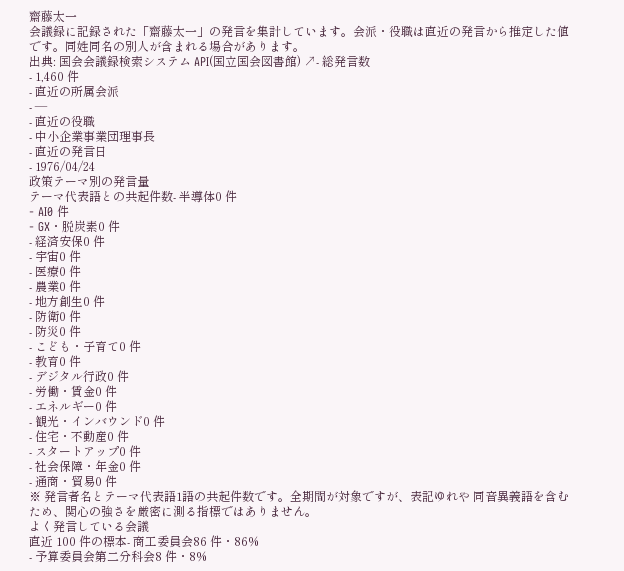齋藤太一
会議録に記録された「齋藤太一」の発言を集計しています。会派・役職は直近の発言から推定した値です。同姓同名の別人が含まれる場合があります。
出典: 国会会議録検索システム API(国立国会図書館) ↗- 総発言数
- 1,460 件
- 直近の所属会派
- —
- 直近の役職
- 中小企業事業団理事長
- 直近の発言日
- 1976/04/24
政策テーマ別の発言量
テーマ代表語との共起件数- 半導体0 件
- AI0 件
- GX・脱炭素0 件
- 経済安保0 件
- 宇宙0 件
- 医療0 件
- 農業0 件
- 地方創生0 件
- 防衛0 件
- 防災0 件
- こども・子育て0 件
- 教育0 件
- デジタル行政0 件
- 労働・賃金0 件
- エネルギー0 件
- 観光・インバウンド0 件
- 住宅・不動産0 件
- スタートアップ0 件
- 社会保障・年金0 件
- 通商・貿易0 件
※ 発言者名とテーマ代表語1語の共起件数です。全期間が対象ですが、表記ゆれや 同音異義語を含むため、関心の強さを厳密に測る指標ではありません。
よく発言している会議
直近 100 件の標本- 商工委員会86 件・86%
- 予算委員会第二分科会8 件・8%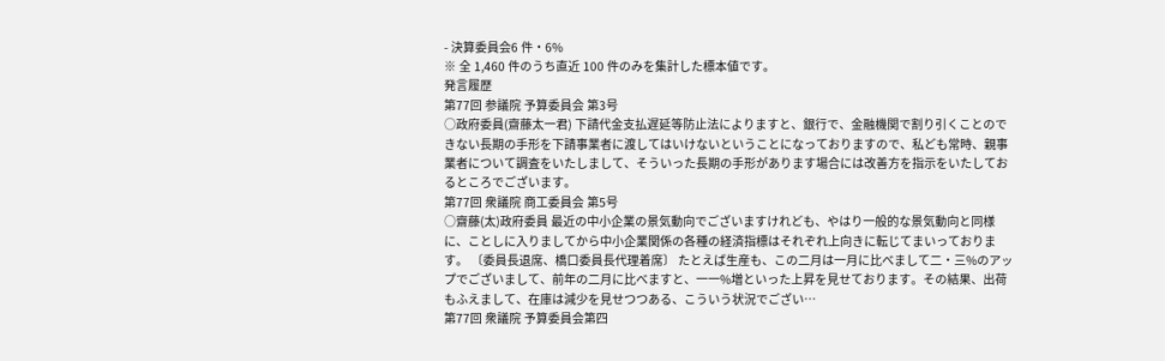- 決算委員会6 件・6%
※ 全 1,460 件のうち直近 100 件のみを集計した標本値です。
発言履歴
第77回 参議院 予算委員会 第3号
○政府委員(齋藤太一君) 下請代金支払遅延等防止法によりますと、銀行で、金融機関で割り引くことのできない長期の手形を下請事業者に渡してはいけないということになっておりますので、私ども常時、親事業者について調査をいたしまして、そういった長期の手形があります場合には改善方を指示をいたしておるところでございます。
第77回 衆議院 商工委員会 第5号
○齋藤(太)政府委員 最近の中小企業の景気動向でございますけれども、やはり一般的な景気動向と同様に、ことしに入りましてから中小企業関係の各種の経済指標はそれぞれ上向きに転じてまいっております。 〔委員長退席、橋口委員長代理着席〕 たとえば生産も、この二月は一月に比べまして二・三%のアップでございまして、前年の二月に比べますと、一一%増といった上昇を見せております。その結果、出荷もふえまして、在庫は減少を見せつつある、こういう状況でござい…
第77回 衆議院 予算委員会第四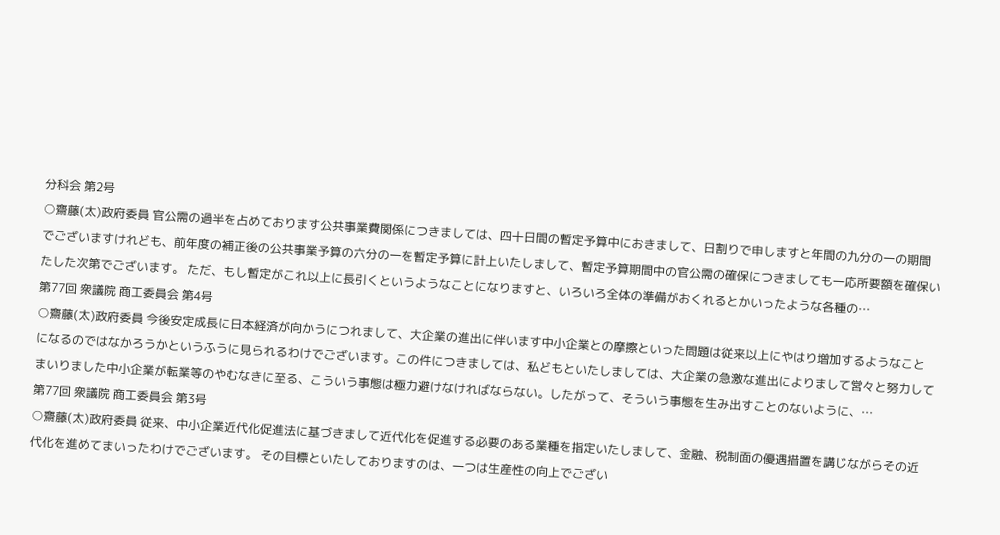分科会 第2号
○齋藤(太)政府委員 官公需の過半を占めております公共事業費関係につきましては、四十日間の暫定予算中におきまして、日割りで申しますと年間の九分の一の期間でございますけれども、前年度の補正後の公共事業予算の六分の一を暫定予算に計上いたしまして、暫定予算期間中の官公需の確保につきましても一応所要額を確保いたした次第でございます。 ただ、もし暫定がこれ以上に長引くというようなことになりますと、いろいろ全体の準備がおくれるとかいったような各種の…
第77回 衆議院 商工委員会 第4号
○齋藤(太)政府委員 今後安定成長に日本経済が向かうにつれまして、大企業の進出に伴います中小企業との摩擦といった問題は従来以上にやはり増加するようなことになるのではなかろうかというふうに見られるわけでございます。この件につきましては、私どもといたしましては、大企業の急激な進出によりまして営々と努力してまいりました中小企業が転業等のやむなきに至る、こういう事態は極力避けなければならない。したがって、そういう事態を生み出すことのないように、…
第77回 衆議院 商工委員会 第3号
○齋藤(太)政府委員 従来、中小企業近代化促進法に基づきまして近代化を促進する必要のある業種を指定いたしまして、金融、税制面の優遇措置を講じながらその近代化を進めてまいったわけでございます。 その目標といたしておりますのは、一つは生産性の向上でござい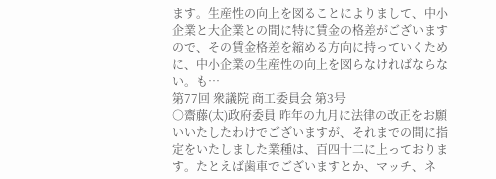ます。生産性の向上を図ることによりまして、中小企業と大企業との間に特に賃金の格差がございますので、その賃金格差を縮める方向に持っていくために、中小企業の生産性の向上を図らなければならない。も…
第77回 衆議院 商工委員会 第3号
○齋藤(太)政府委員 昨年の九月に法律の改正をお願いいたしたわけでございますが、それまでの間に指定をいたしました業種は、百四十二に上っております。たとえば歯車でございますとか、マッチ、ネ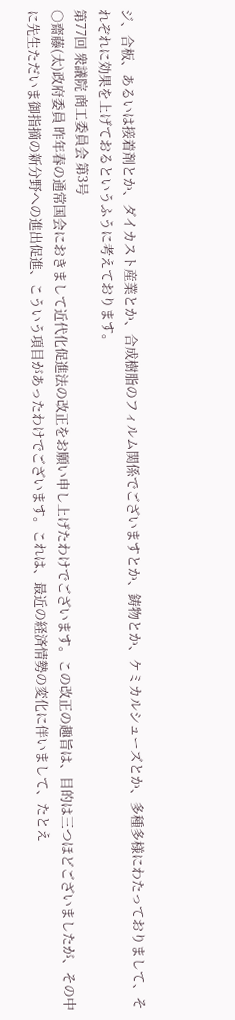ジ、合板、あるいは接着剤とか、ダイカスト産業とか、合成樹脂のフィルム関係でございますとか、鋳物とか、ケミカルシューズとか、多種多様にわたっておりまして、それぞれに効果を上げておるというふうに考えております。
第77回 衆議院 商工委員会 第3号
○齋藤(太)政府委員 昨年春の通常国会におきまして近代化促進法の改正をお願い申し上げたわけでございます。この改正の趣旨は、目的は三つほどございましたが、その中に先生ただいま御指摘の新分野への進出促進、こういう項目があったわけでございます。これは、最近の経済情勢の変化に伴いまして、たとえ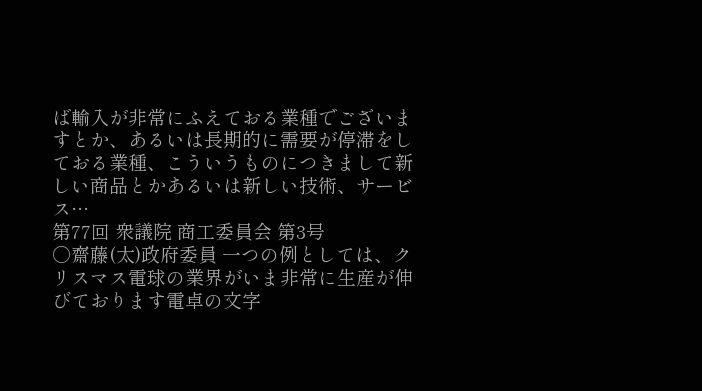ば輸入が非常にふえておる業種でございますとか、あるいは長期的に需要が停滞をしておる業種、こういうものにつきまして新しい商品とかあるいは新しい技術、サービス…
第77回 衆議院 商工委員会 第3号
○齋藤(太)政府委員 一つの例としては、クリスマス電球の業界がいま非常に生産が伸びております電卓の文字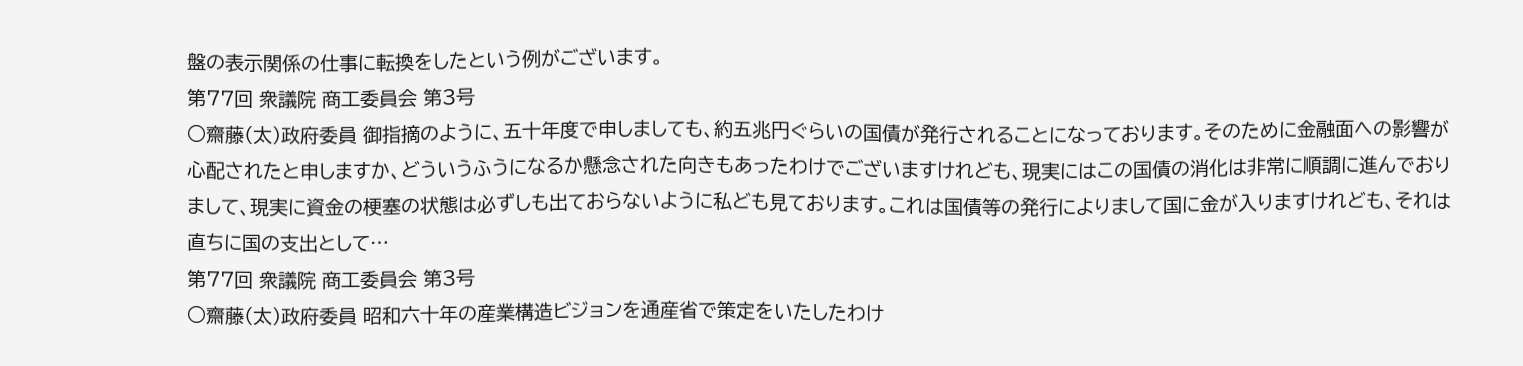盤の表示関係の仕事に転換をしたという例がございます。
第77回 衆議院 商工委員会 第3号
○齋藤(太)政府委員 御指摘のように、五十年度で申しましても、約五兆円ぐらいの国債が発行されることになっております。そのために金融面への影響が心配されたと申しますか、どういうふうになるか懸念された向きもあったわけでございますけれども、現実にはこの国債の消化は非常に順調に進んでおりまして、現実に資金の梗塞の状態は必ずしも出ておらないように私ども見ております。これは国債等の発行によりまして国に金が入りますけれども、それは直ちに国の支出として…
第77回 衆議院 商工委員会 第3号
○齋藤(太)政府委員 昭和六十年の産業構造ビジョンを通産省で策定をいたしたわけ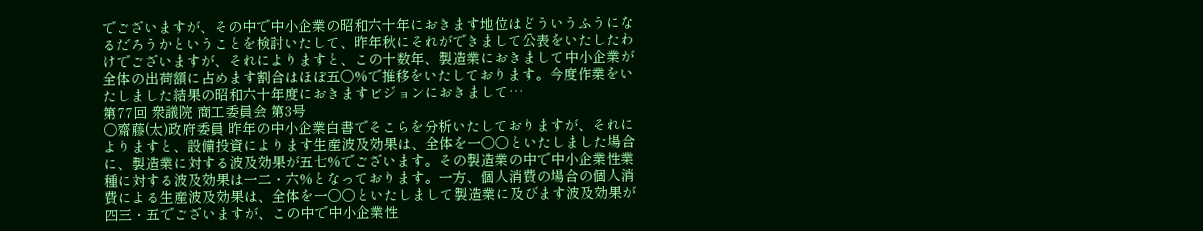でございますが、その中で中小企業の昭和六十年におきます地位はどういうふうになるだろうかということを検討いたして、昨年秋にそれができまして公表をいたしたわけでございますが、それによりますと、この十数年、製造業におきまして中小企業が全体の出荷額に占めます割合はほぼ五〇%で推移をいたしております。今度作業をいたしました結果の昭和六十年度におきますビジョンにおきまして…
第77回 衆議院 商工委員会 第3号
○齋藤(太)政府委員 昨年の中小企業白書でそこらを分析いたしておりますが、それによりますと、設備投資によります生産波及効果は、全体を一〇〇といたしました場合に、製造業に対する波及効果が五七%でございます。その製造業の中で中小企業性業種に対する波及効果は一二・六%となっております。一方、個人消費の場合の個人消費による生産波及効果は、全体を一〇〇といたしまして製造業に及びます波及効果が四三・五でございますが、この中で中小企業性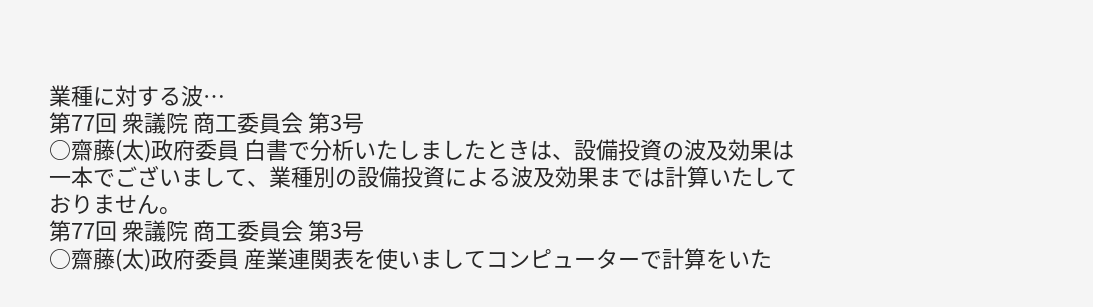業種に対する波…
第77回 衆議院 商工委員会 第3号
○齋藤(太)政府委員 白書で分析いたしましたときは、設備投資の波及効果は一本でございまして、業種別の設備投資による波及効果までは計算いたしておりません。
第77回 衆議院 商工委員会 第3号
○齋藤(太)政府委員 産業連関表を使いましてコンピューターで計算をいた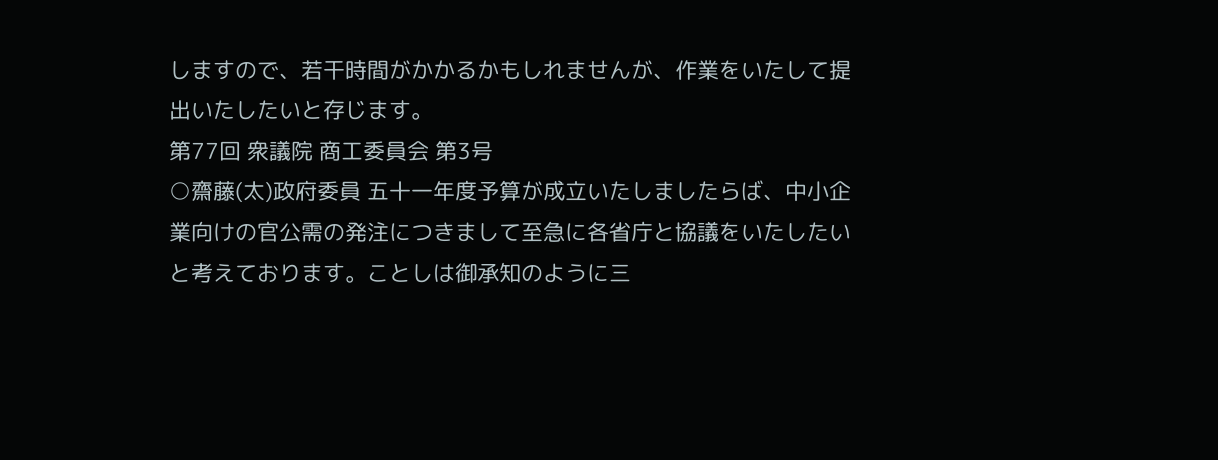しますので、若干時間がかかるかもしれませんが、作業をいたして提出いたしたいと存じます。
第77回 衆議院 商工委員会 第3号
○齋藤(太)政府委員 五十一年度予算が成立いたしましたらば、中小企業向けの官公需の発注につきまして至急に各省庁と協議をいたしたいと考えております。ことしは御承知のように三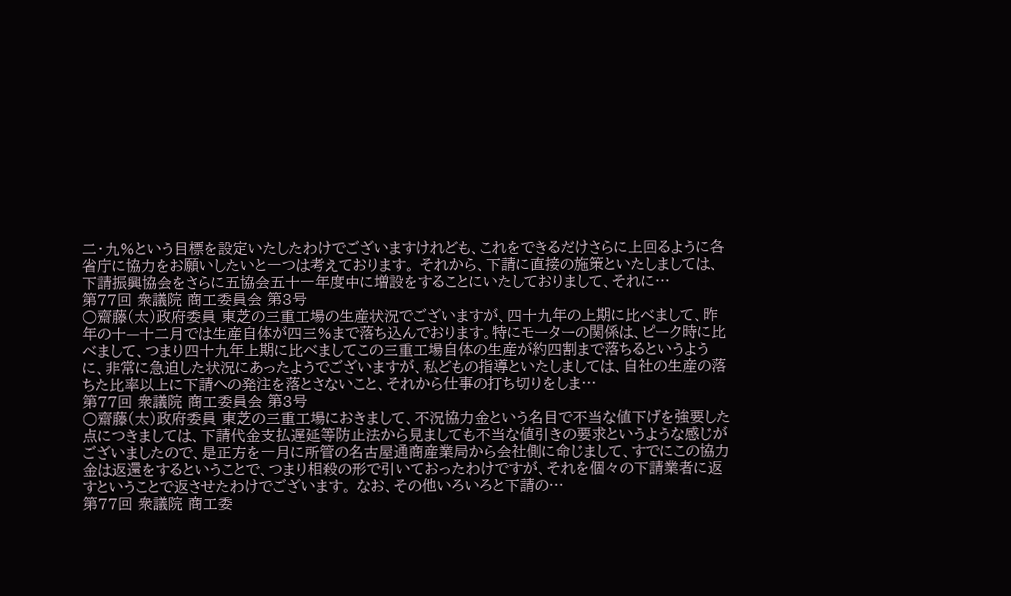二・九%という目標を設定いたしたわけでございますけれども、これをできるだけさらに上回るように各省庁に協力をお願いしたいと一つは考えております。 それから、下請に直接の施策といたしましては、下請振興協会をさらに五協会五十一年度中に増設をすることにいたしておりまして、それに…
第77回 衆議院 商工委員会 第3号
○齋藤(太)政府委員 東芝の三重工場の生産状況でございますが、四十九年の上期に比べまして、昨年の十—十二月では生産自体が四三%まで落ち込んでおります。特にモーターの関係は、ピーク時に比べまして、つまり四十九年上期に比べましてこの三重工場自体の生産が約四割まで落ちるというように、非常に急迫した状況にあったようでございますが、私どもの指導といたしましては、自社の生産の落ちた比率以上に下請への発注を落とさないこと、それから仕事の打ち切りをしま…
第77回 衆議院 商工委員会 第3号
○齋藤(太)政府委員 東芝の三重工場におきまして、不況協力金という名目で不当な値下げを強要した点につきましては、下請代金支払遅延等防止法から見ましても不当な値引きの要求というような感じがございましたので、是正方を一月に所管の名古屋通商産業局から会社側に命じまして、すでにこの協力金は返還をするということで、つまり相殺の形で引いておったわけですが、それを個々の下請業者に返すということで返させたわけでございます。 なお、その他いろいろと下請の…
第77回 衆議院 商工委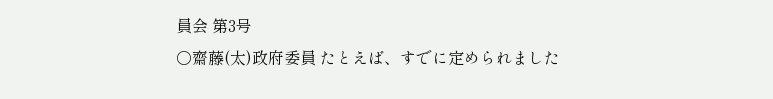員会 第3号
○齋藤(太)政府委員 たとえば、すでに定められました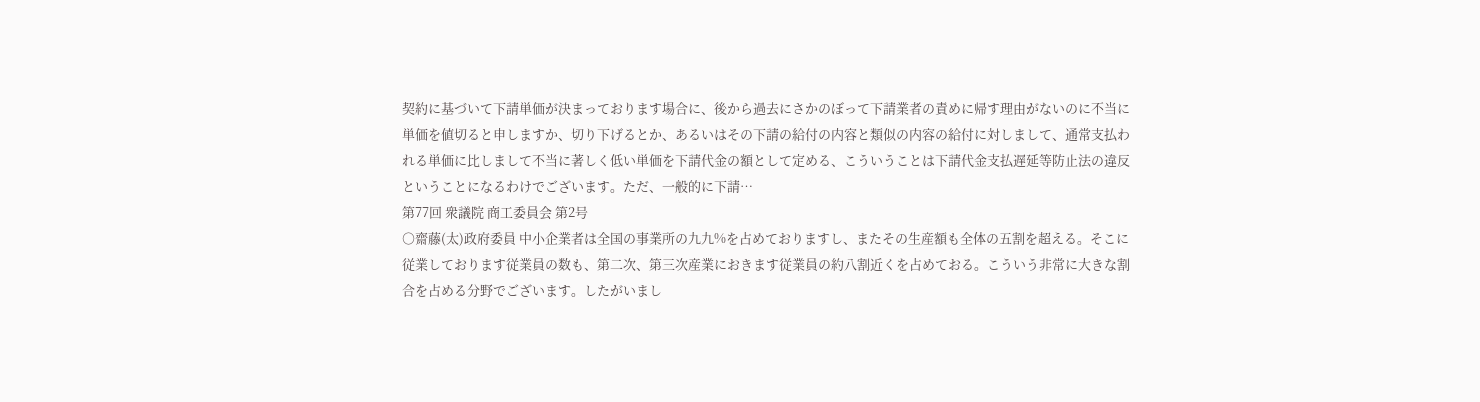契約に基づいて下請単価が決まっております場合に、後から過去にさかのぼって下請業者の責めに帰す理由がないのに不当に単価を値切ると申しますか、切り下げるとか、あるいはその下請の給付の内容と類似の内容の給付に対しまして、通常支払われる単価に比しまして不当に著しく低い単価を下請代金の額として定める、こういうことは下請代金支払遅延等防止法の違反ということになるわけでございます。ただ、一般的に下請…
第77回 衆議院 商工委員会 第2号
○齋藤(太)政府委員 中小企業者は全国の事業所の九九%を占めておりますし、またその生産額も全体の五割を超える。そこに従業しております従業員の数も、第二次、第三次産業におきます従業員の約八割近くを占めておる。こういう非常に大きな割合を占める分野でございます。したがいまし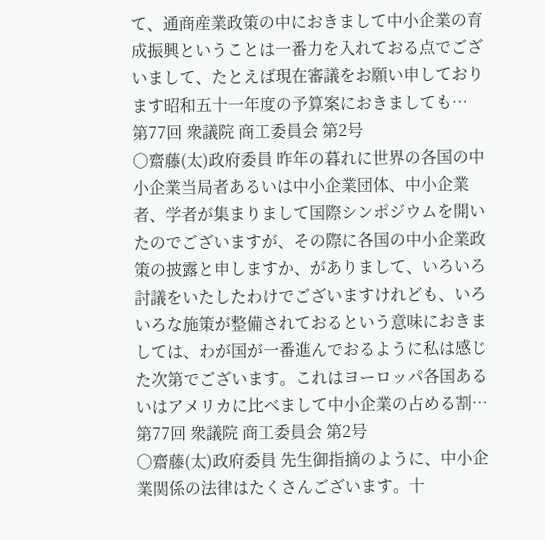て、通商産業政策の中におきまして中小企業の育成振興ということは一番力を入れておる点でございまして、たとえば現在審議をお願い申しております昭和五十一年度の予算案におきましても…
第77回 衆議院 商工委員会 第2号
○齋藤(太)政府委員 昨年の暮れに世界の各国の中小企業当局者あるいは中小企業団体、中小企業者、学者が集まりまして国際シンポジウムを開いたのでございますが、その際に各国の中小企業政策の披露と申しますか、がありまして、いろいろ討議をいたしたわけでございますけれども、いろいろな施策が整備されておるという意味におきましては、わが国が一番進んでおるように私は感じた次第でございます。これはヨーロッパ各国あるいはアメリカに比べまして中小企業の占める割…
第77回 衆議院 商工委員会 第2号
○齋藤(太)政府委員 先生御指摘のように、中小企業関係の法律はたくさんございます。十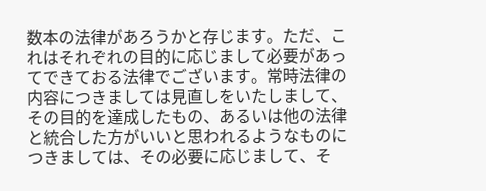数本の法律があろうかと存じます。ただ、これはそれぞれの目的に応じまして必要があってできておる法律でございます。常時法律の内容につきましては見直しをいたしまして、その目的を達成したもの、あるいは他の法律と統合した方がいいと思われるようなものにつきましては、その必要に応じまして、そ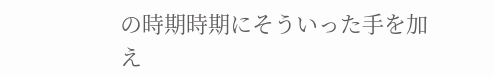の時期時期にそういった手を加え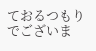ておるつもりでございま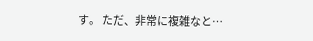す。 ただ、非常に複雑なと…